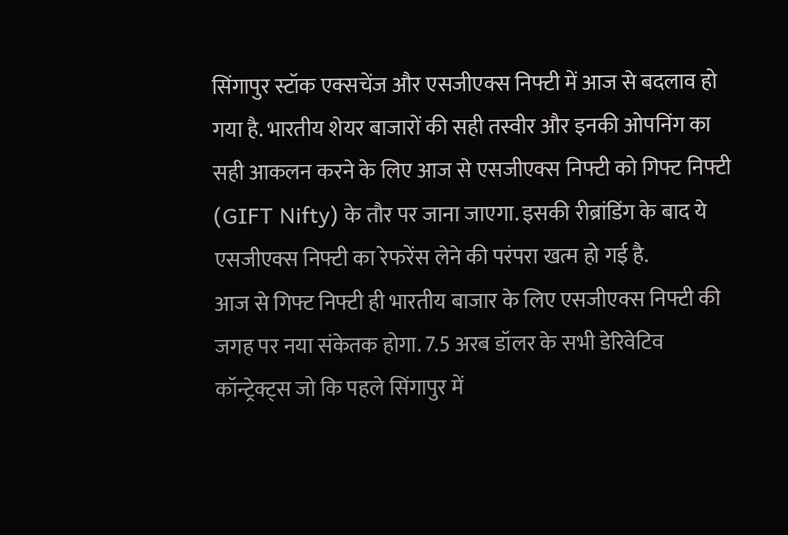सिंगापुर स्टॉक एक्सचेंज और एसजीएक्स निफ्टी में आज से बदलाव हो गया है. भारतीय शेयर बाजारों की सही तस्वीर और इनकी ओपनिंग का सही आकलन करने के लिए आज से एसजीएक्स निफ्टी को गिफ्ट निफ्टी (GIFT Nifty) के तौर पर जाना जाएगा. इसकी रीब्रांडिंग के बाद ये एसजीएक्स निफ्टी का रेफरेंस लेने की परंपरा खत्म हो गई है.
आज से गिफ्ट निफ्टी ही भारतीय बाजार के लिए एसजीएक्स निफ्टी की जगह पर नया संकेतक होगा. 7.5 अरब डॉलर के सभी डेरिवेटिव कॉन्ट्रेक्ट्स जो कि पहले सिंगापुर में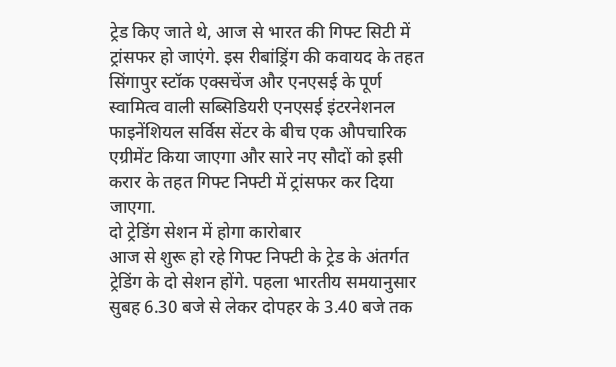ट्रेड किए जाते थे, आज से भारत की गिफ्ट सिटी में ट्रांसफर हो जाएंगे. इस रीबांड्रिंग की कवायद के तहत सिंगापुर स्टॉक एक्सचेंज और एनएसई के पूर्ण स्वामित्व वाली सब्सिडियरी एनएसई इंटरनेशनल फाइनेंशियल सर्विस सेंटर के बीच एक औपचारिक एग्रीमेंट किया जाएगा और सारे नए सौदों को इसी करार के तहत गिफ्ट निफ्टी में ट्रांसफर कर दिया जाएगा.
दो ट्रेडिंग सेशन में होगा कारोबार
आज से शुरू हो रहे गिफ्ट निफ्टी के ट्रेड के अंतर्गत ट्रेडिंग के दो सेशन होंगे. पहला भारतीय समयानुसार सुबह 6.30 बजे से लेकर दोपहर के 3.40 बजे तक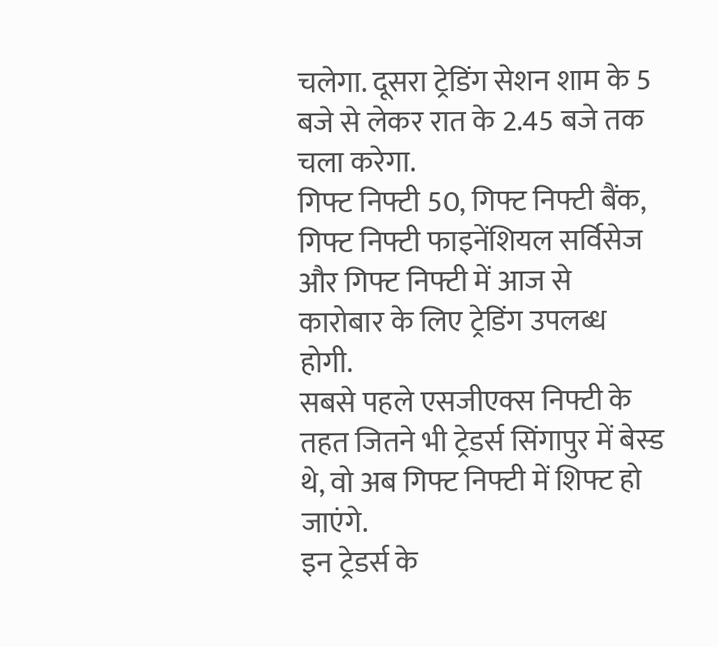चलेगा. दूसरा ट्रेडिंग सेशन शाम के 5 बजे से लेकर रात के 2.45 बजे तक चला करेगा.
गिफ्ट निफ्टी 50, गिफ्ट निफ्टी बैंक, गिफ्ट निफ्टी फाइनेंशियल सर्विसेज और गिफ्ट निफ्टी में आज से कारोबार के लिए ट्रेडिंग उपलब्ध होगी.
सबसे पहले एसजीएक्स निफ्टी के तहत जितने भी ट्रेडर्स सिंगापुर में बेस्ड थे, वो अब गिफ्ट निफ्टी में शिफ्ट हो जाएंगे.
इन ट्रेडर्स के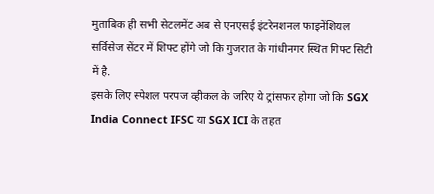मुताबिक ही सभी सेटलमेंट अब से एनएसई इंटरेनशनल फाइनेंशियल सर्विसेज सेंटर में शिफ्ट होंगे जो कि गुजरात के गांधीनगर स्थित गिफ्ट सिटी में है.
इसके लिए स्पेशल परपज व्हीकल के जरिए ये ट्रांसफर होगा जो कि SGX India Connect IFSC या SGX ICI के तहत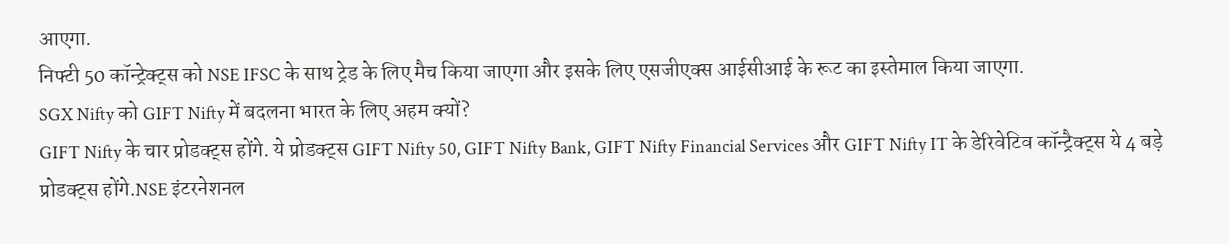आएगा.
निफ्टी 50 कॉन्ट्रेक्ट्स को NSE IFSC के साथ ट्रेड के लिए मैच किया जाएगा और इसके लिए एसजीएक्स आईसीआई के रूट का इस्तेमाल किया जाएगा.
SGX Nifty को GIFT Nifty में बदलना भारत के लिए अहम क्यों?
GIFT Nifty के चार प्रोडक्ट्स होंगे. ये प्रोडक्ट्स GIFT Nifty 50, GIFT Nifty Bank, GIFT Nifty Financial Services और GIFT Nifty IT के डेरिवेटिव कॉन्ट्रैक्ट्स ये 4 बड़े प्रोडक्ट्स होंगे.NSE इंटरनेशनल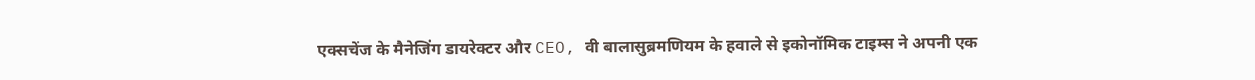एक्सचेंज के मैनेजिंग डायरेक्टर और CEO, वी बालासुब्रमणियम के हवाले से इकोनॉमिक टाइम्स ने अपनी एक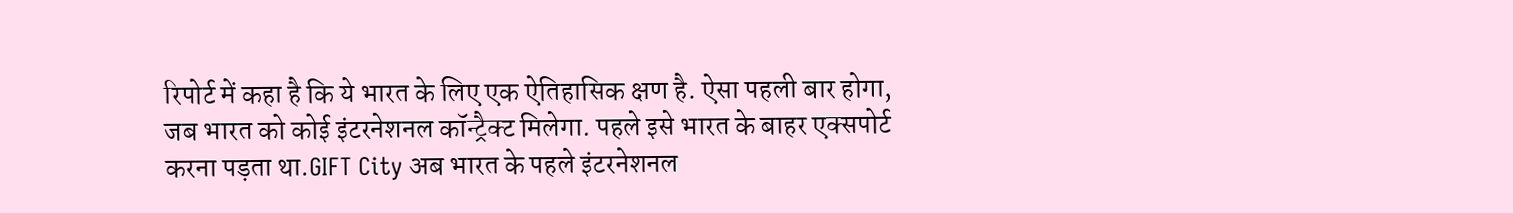रिपोर्ट में कहा है कि ये भारत के लिए एक ऐतिहासिक क्षण है. ऐसा पहली बार होगा, जब भारत को कोई इंटरनेशनल कॉन्ट्रैक्ट मिलेगा. पहले इसे भारत के बाहर एक्सपोर्ट करना पड़ता था.GIFT City अब भारत के पहले इंटरनेशनल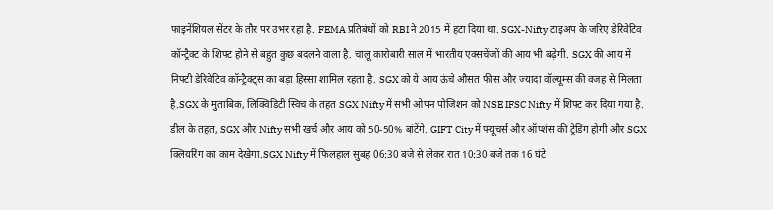फाइनेंशियल सेंटर के तौर पर उभर रहा है. FEMA प्रतिबंधों को RBI ने 2015 में हटा दिया था. SGX-Nifty टाइअप के जरिए डेरिवेटिव कॉन्ट्रैक्ट के शिफ्ट होने से बहुत कुछ बदलने वाला है. चालू कारोबारी साल में भारतीय एक्सचेंजों की आय भी बढ़ेगी. SGX की आय में निफ्टी डेरिवेटिव कॉन्ट्रैक्ट्स का बड़ा हिस्सा शामिल रहता है. SGX को ये आय ऊंचे औसत फीस और ज्यादा वॉल्यूम्स की वजह से मिलता है.SGX के मुताबिक, लिक्विडिटी स्विच के तहत SGX Nifty में सभी ओपन पोजिशन को NSE IFSC Nifty में शिफ्ट कर दिया गया है. डील के तहत, SGX और Nifty सभी खर्च और आय को 50-50% बांटेंगे. GIFT City में फ्यूचर्स और ऑप्शंस की ट्रेडिंग होगी और SGX क्लियरिंग का काम देखेगा.SGX Nifty में फिलहाल सुबह 06:30 बजे से लेकर रात 10:30 बजे तक 16 घंटे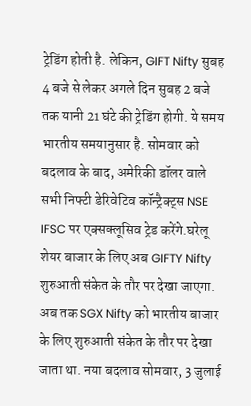ट्रेडिंग होती है. लेकिन, GIFT Nifty सुबह 4 बजे से लेकर अगले दिन सुबह 2 बजे तक यानी 21 घंटे की ट्रेडिंग होगी. ये समय भारतीय समयानुसार है. सोमवार को बदलाव के बाद, अमेरिकी डॉलर वाले सभी निफ्टी डेरिवेटिव कॉन्ट्रैक्ट्स NSE IFSC पर एक्सक्लूसिव ट्रेड करेंगे.घरेलू शेयर बाजार के लिए अब GIFTY Nifty शुरुआती संकेत के तौर पर देखा जाएगा. अब तक SGX Nifty को भारतीय बाजार के लिए शुरुआती संकेत के तौर पर देखा जाता था. नया बदलाव सोमवार, 3 जुलाई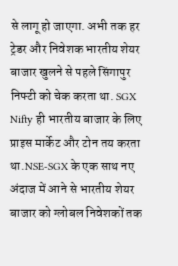से लागू हो जाएगा. अभी तक हर ट्रेडर और निवेशक भारतीय शेयर बाजार खुलने से पहले सिंगापुर निफ्टी को चेक करता था. SGX Nifty ही भारतीय बाजार के लिए प्राइस मार्केट और टोन तय करता था.NSE-SGX के एक साथ नए अंदाज में आने से भारतीय शेयर बाजार को ग्लोबल निवेशकों तक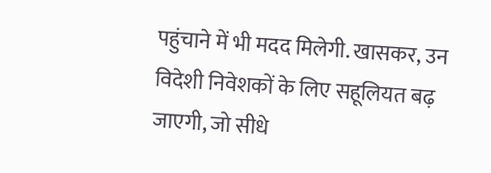पहुंचाने में भी मदद मिलेगी. खासकर, उन विदेशी निवेशकों के लिए सहूलियत बढ़ जाएगी, जो सीधे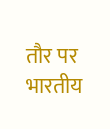तौर पर भारतीय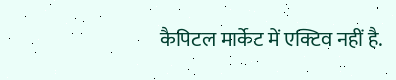कैपिटल मार्केट में एक्टिव नहीं है.